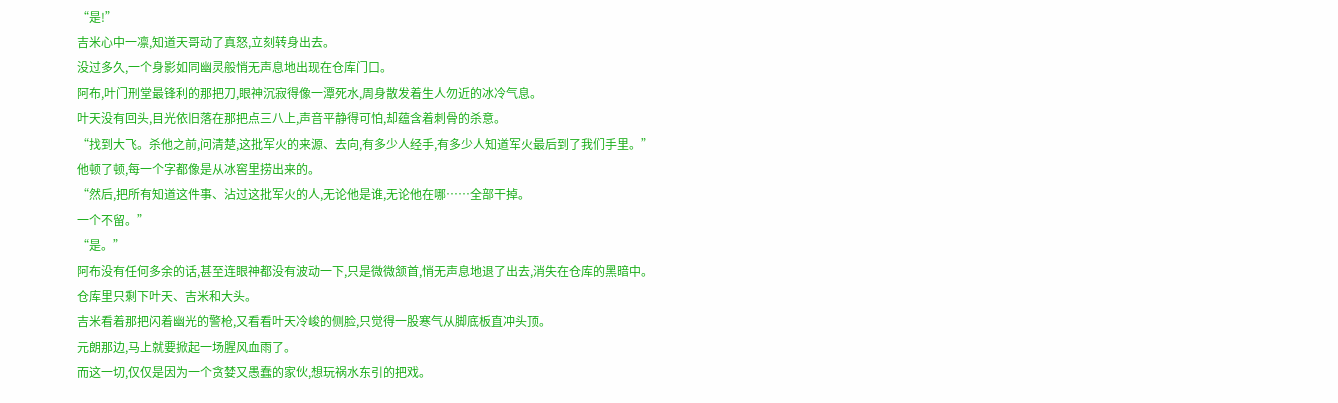“是!”
吉米心中一凛,知道天哥动了真怒,立刻转身出去。
没过多久,一个身影如同幽灵般悄无声息地出现在仓库门口。
阿布,叶门刑堂最锋利的那把刀,眼神沉寂得像一潭死水,周身散发着生人勿近的冰冷气息。
叶天没有回头,目光依旧落在那把点三八上,声音平静得可怕,却蕴含着刺骨的杀意。
“找到大飞。杀他之前,问清楚,这批军火的来源、去向,有多少人经手,有多少人知道军火最后到了我们手里。”
他顿了顿,每一个字都像是从冰窖里捞出来的。
“然后,把所有知道这件事、沾过这批军火的人,无论他是谁,无论他在哪……全部干掉。
一个不留。”
“是。”
阿布没有任何多余的话,甚至连眼神都没有波动一下,只是微微颔首,悄无声息地退了出去,消失在仓库的黑暗中。
仓库里只剩下叶天、吉米和大头。
吉米看着那把闪着幽光的警枪,又看看叶天冷峻的侧脸,只觉得一股寒气从脚底板直冲头顶。
元朗那边,马上就要掀起一场腥风血雨了。
而这一切,仅仅是因为一个贪婪又愚蠢的家伙,想玩祸水东引的把戏。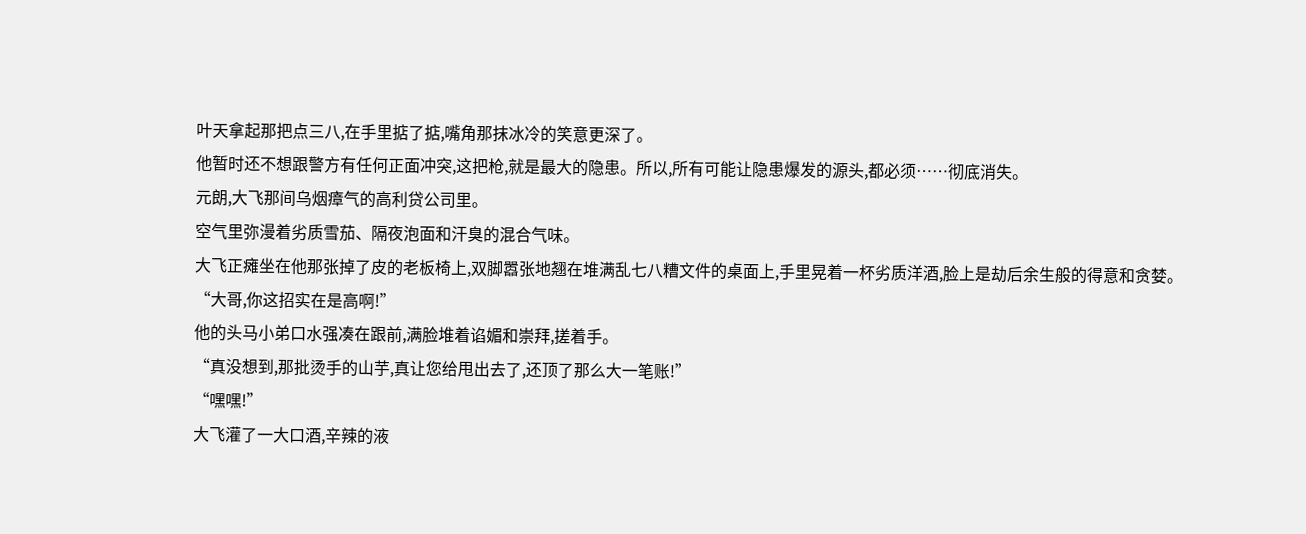叶天拿起那把点三八,在手里掂了掂,嘴角那抹冰冷的笑意更深了。
他暂时还不想跟警方有任何正面冲突,这把枪,就是最大的隐患。所以,所有可能让隐患爆发的源头,都必须……彻底消失。
元朗,大飞那间乌烟瘴气的高利贷公司里。
空气里弥漫着劣质雪茄、隔夜泡面和汗臭的混合气味。
大飞正瘫坐在他那张掉了皮的老板椅上,双脚嚣张地翘在堆满乱七八糟文件的桌面上,手里晃着一杯劣质洋酒,脸上是劫后余生般的得意和贪婪。
“大哥,你这招实在是高啊!”
他的头马小弟口水强凑在跟前,满脸堆着谄媚和崇拜,搓着手。
“真没想到,那批烫手的山芋,真让您给甩出去了,还顶了那么大一笔账!”
“嘿嘿!”
大飞灌了一大口酒,辛辣的液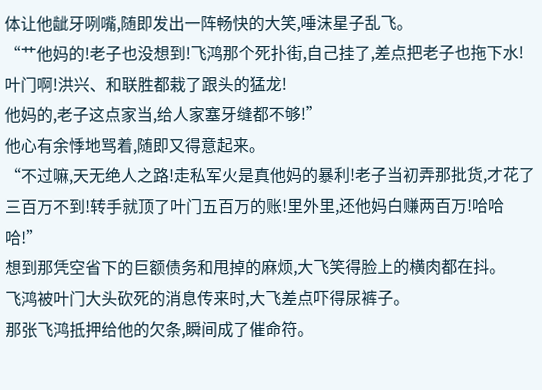体让他龇牙咧嘴,随即发出一阵畅快的大笑,唾沫星子乱飞。
“艹他妈的!老子也没想到!飞鸿那个死扑街,自己挂了,差点把老子也拖下水!
叶门啊!洪兴、和联胜都栽了跟头的猛龙!
他妈的,老子这点家当,给人家塞牙缝都不够!”
他心有余悸地骂着,随即又得意起来。
“不过嘛,天无绝人之路!走私军火是真他妈的暴利!老子当初弄那批货,才花了三百万不到!转手就顶了叶门五百万的账!里外里,还他妈白赚两百万!哈哈哈!”
想到那凭空省下的巨额债务和甩掉的麻烦,大飞笑得脸上的横肉都在抖。
飞鸿被叶门大头砍死的消息传来时,大飞差点吓得尿裤子。
那张飞鸿抵押给他的欠条,瞬间成了催命符。